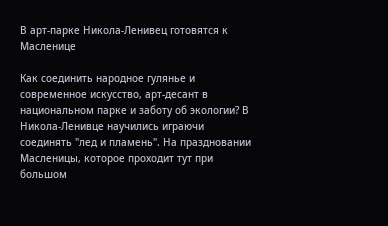В арт-парке Никола-Ленивец готовятся к Масленице

Как соединить народное гулянье и современное искусство, арт-десант в национальном парке и заботу об экологии? В Никола-Ленивце научились играючи соединять "лед и пламень". На праздновании Масленицы, которое проходит тут при большом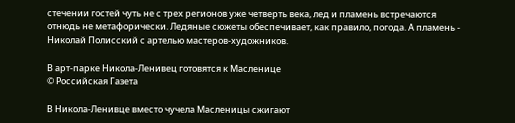стечении гостей чуть не с трех регионов уже четверть века, лед и пламень встречаются отнюдь не метафорически. Ледяные сюжеты обеспечивает, как правило, погода. А пламень - Николай Полисский с артелью мастеров-художников.

В арт-парке Никола-Ленивец готовятся к Масленице
© Российская Газета

В Никола-Ленивце вместо чучела Масленицы сжигают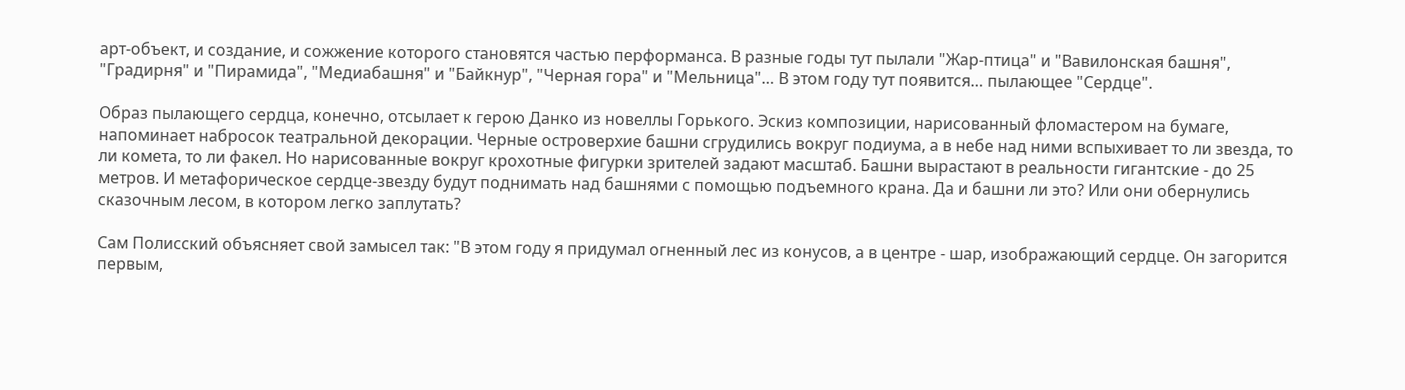арт-объект, и создание, и сожжение которого становятся частью перформанса. В разные годы тут пылали "Жар-птица" и "Вавилонская башня", "Градирня" и "Пирамида", "Медиабашня" и "Байкнур", "Черная гора" и "Мельница"… В этом году тут появится… пылающее "Сердце".

Образ пылающего сердца, конечно, отсылает к герою Данко из новеллы Горького. Эскиз композиции, нарисованный фломастером на бумаге, напоминает набросок театральной декорации. Черные островерхие башни сгрудились вокруг подиума, а в небе над ними вспыхивает то ли звезда, то ли комета, то ли факел. Но нарисованные вокруг крохотные фигурки зрителей задают масштаб. Башни вырастают в реальности гигантские - до 25 метров. И метафорическое сердце-звезду будут поднимать над башнями с помощью подъемного крана. Да и башни ли это? Или они обернулись сказочным лесом, в котором легко заплутать?

Сам Полисский объясняет свой замысел так: "В этом году я придумал огненный лес из конусов, а в центре - шар, изображающий сердце. Он загорится первым,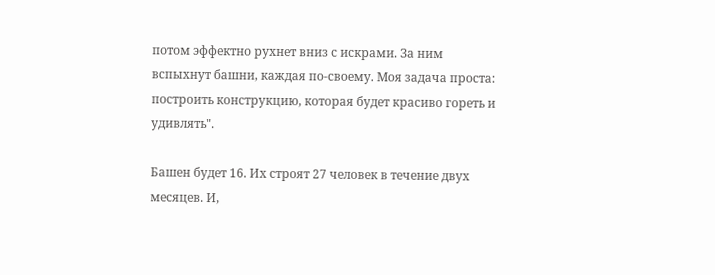потом эффектно рухнет вниз с искрами. За ним вспыхнут башни, каждая по-своему. Моя задача проста: построить конструкцию, которая будет красиво гореть и удивлять".

Башен будет 16. Их строят 27 человек в течение двух месяцев. И,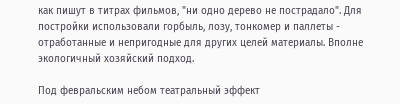как пишут в титрах фильмов, "ни одно дерево не пострадало". Для постройки использовали горбыль, лозу, тонкомер и паллеты - отработанные и непригодные для других целей материалы. Вполне экологичный хозяйский подход.

Под февральским небом театральный эффект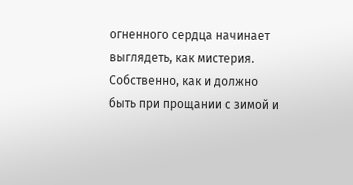огненного сердца начинает выглядеть, как мистерия. Собственно, как и должно быть при прощании с зимой и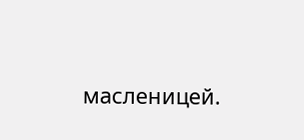масленицей.